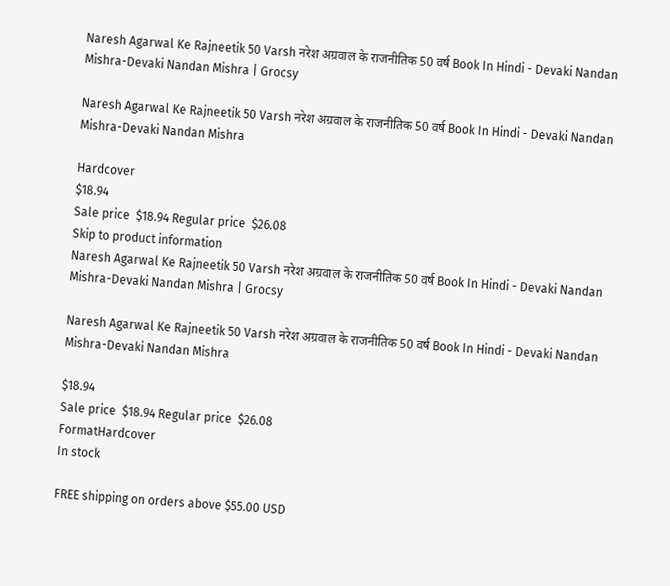Naresh Agarwal Ke Rajneetik 50 Varsh नरेश अग्रवाल के राजनीतिक 50 वर्ष Book In Hindi - Devaki Nandan Mishra-Devaki Nandan Mishra | Grocsy

Naresh Agarwal Ke Rajneetik 50 Varsh नरेश अग्रवाल के राजनीतिक 50 वर्ष Book In Hindi - Devaki Nandan Mishra-Devaki Nandan Mishra

Hardcover
$18.94
Sale price  $18.94 Regular price  $26.08
Skip to product information
Naresh Agarwal Ke Rajneetik 50 Varsh नरेश अग्रवाल के राजनीतिक 50 वर्ष Book In Hindi - Devaki Nandan Mishra-Devaki Nandan Mishra | Grocsy

Naresh Agarwal Ke Rajneetik 50 Varsh नरेश अग्रवाल के राजनीतिक 50 वर्ष Book In Hindi - Devaki Nandan Mishra-Devaki Nandan Mishra

$18.94
Sale price  $18.94 Regular price  $26.08
FormatHardcover
In stock

FREE shipping on orders above $55.00 USD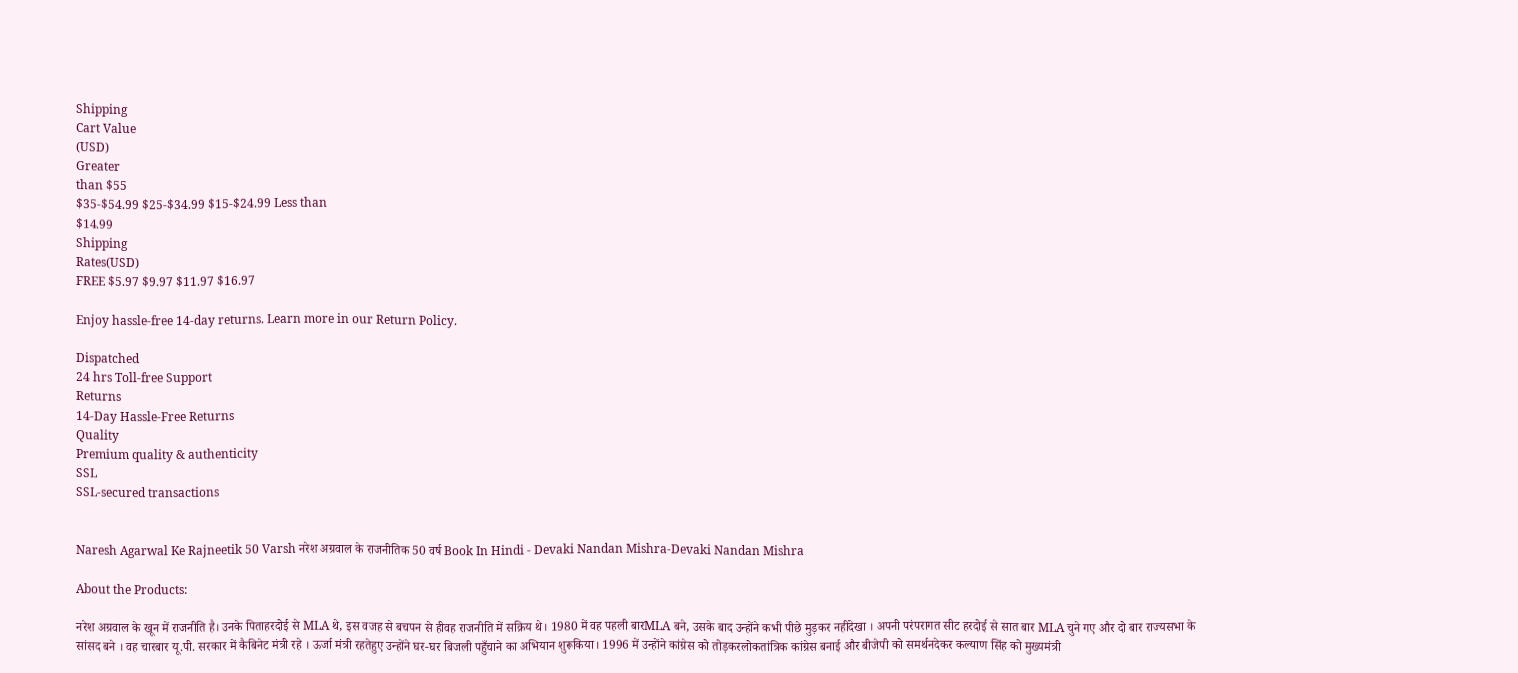Shipping
Cart Value
(USD)
Greater
than $55
$35-$54.99 $25-$34.99 $15-$24.99 Less than
$14.99
Shipping
Rates(USD)
FREE $5.97 $9.97 $11.97 $16.97

Enjoy hassle-free 14-day returns. Learn more in our Return Policy.

Dispatched
24 hrs Toll-free Support
Returns
14-Day Hassle-Free Returns
Quality
Premium quality & authenticity
SSL
SSL-secured transactions


Naresh Agarwal Ke Rajneetik 50 Varsh नरेश अग्रवाल के राजनीतिक 50 वर्ष Book In Hindi - Devaki Nandan Mishra-Devaki Nandan Mishra

About the Products:

नरेश अग्रवाल के खून में राजनीति है। उनके पिताहरदोई से MLA थे, इस वजह से बचपन से हीवह राजनीति में सक्रिय थे। 1980 में वह पहली बारMLA बने, उसके बाद उन्होंने कभी पीछे मुड़कर नहींदेखा । अपनी परंपरागत सीट हरदोई से सात बार MLA चुने गए और दो बार राज्यसभा के सांसद बने । वह चारबार यू.पी. सरकार में कैबिनेट मंत्री रहे । ऊर्जा मंत्री रहतेहुए उन्होंने घर-घर बिजली पहुँचाने का अभियान शुरूकिया। 1996 में उन्होंने कांग्रेस को तोड़करलोकतांत्रिक कांग्रेस बनाई और बीजेपी को समर्थनदेकर कल्याण सिंह को मुख्यमंत्री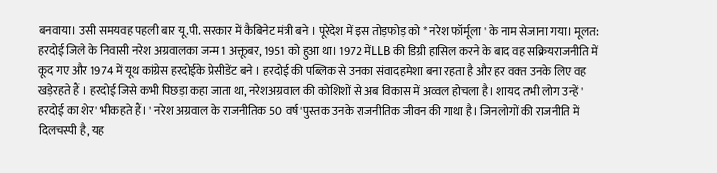बनवाया। उसी समयवह पहली बार यू.पी. सरकार में कैबिनेट मंत्री बने । पूरेदेश में इस तोड़फोड़ को * नरेश फॉर्मूला ' के नाम सेजाना गया। मूलत: हरदोई जिले के निवासी नरेश अग्रवालका जन्म 1 अक्तूबर, 1951 को हुआ था। 1972 मेंLLB की डिग्री हासिल करने के बाद वह सक्रियराजनीति में कूद गए और 1974 में यूथ कांग्रेस हरदोईके प्रेसीडेंट बने । हरदोई की पब्लिक से उनका संवादहमेशा बना रहता है और हर वक्‍त उनके लिए वह खड़ेरहते हैं । हरदोई जिसे कभी पिछड़ा कहा जाता था, नरेशअग्रवाल की कोशिशों से अब विकास में अव्वल होचला है। शायद तभी लोग उन्हें ' हरदोई का शेर' भीकहते हैं। ' नरेश अग्रवाल के राजनीतिक 50 वर्ष'पुस्तक उनके राजनीतिक जीवन की गाथा है। जिनलोगों की राजनीति में दिलचस्पी है, यह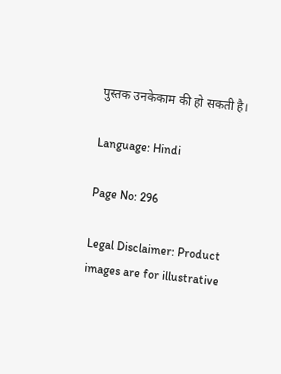पुस्तक उनकेकाम की हो सकती है।

Language: Hindi

Page No: 296

Legal Disclaimer: Product images are for illustrative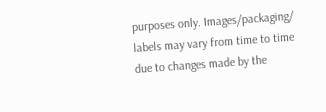purposes only. Images/packaging/ labels may vary from time to time due to changes made by the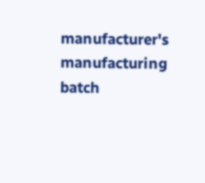manufacturer's manufacturing batch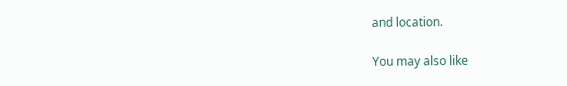and location.

You may also like